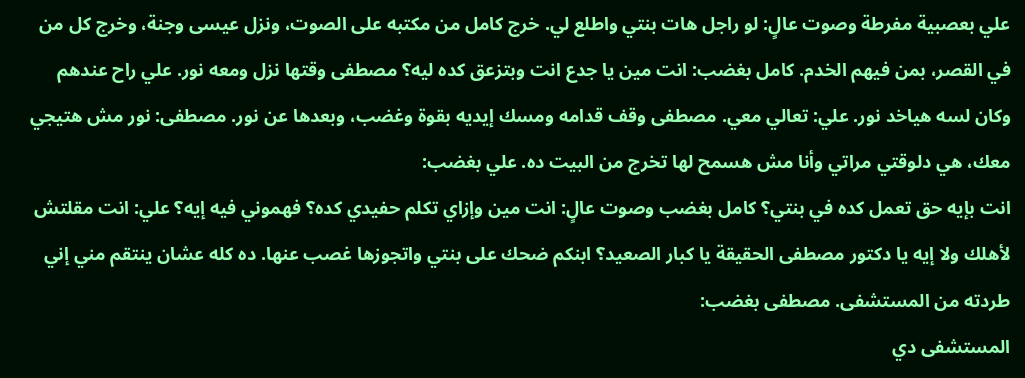علي بعصبية مفرطة وصوت عالٍ: لو راجل هات بنتي واطلع لي. خرج كامل من مكتبه على الصوت، ونزل عيسى وجنة، وخرج كل من في القصر، بمن فيهم الخدم. كامل بغضب: انت مين يا جدع انت وبتزعق كده ليه؟ مصطفى وقتها نزل ومعه نور. علي راح عندهم وكان لسه هياخد نور. علي: تعالي معي. مصطفى وقف قدامه ومسك إيديه بقوة وغضب، وبعدها عن نور. مصطفى: نور مش هتيجي معك، هي دلوقتي مراتي وأنا مش هسمح لها تخرج من البيت ده. علي بغضب:
انت بإيه حق تعمل كده في بنتي؟ كامل بغضب وصوت عالٍ: انت مين وإزاي تكلم حفيدي كده؟ فهموني فيه إيه؟ علي: انت مقلتش لأهلك ولا إيه يا دكتور مصطفى الحقيقة يا كبار الصعيد؟ ابنكم ضحك على بنتي واتجوزها غصب عنها. ده كله عشان ينتقم مني إني طردته من المستشفى. مصطفى بغضب:
المستشفى دي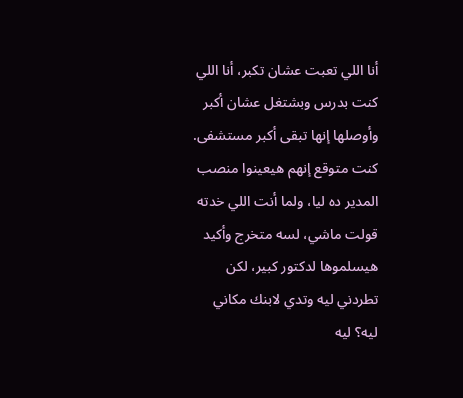أنا اللي تعبت عشان تكبر، أنا اللي كنت بدرس وبشتغل عشان أكبر وأوصلها إنها تبقى أكبر مستشفى. كنت متوقع إنهم هيعينوا منصب المدير ده ليا، ولما أنت اللي خدته قولت ماشي، لسه متخرج وأكيد هيسلموها لدكتور كبير، لكن تطردني ليه وتدي لابنك مكاني ليه؟ ليه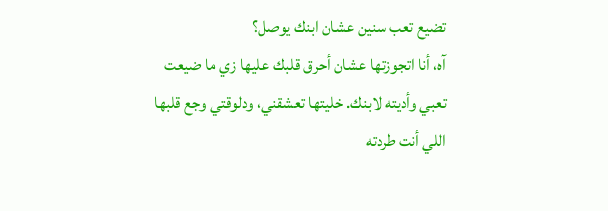تضيع تعب سنين عشان ابنك يوصل؟
آه، أنا اتجوزتها عشان أحرق قلبك عليها زي ما ضيعت تعبي وأديته لابنك. خليتها تعشقني، ودلوقتي وجع قلبها اللي أنت طردته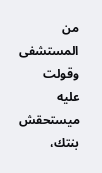من المستشفى وقولت عليه ميستحقش بنتك،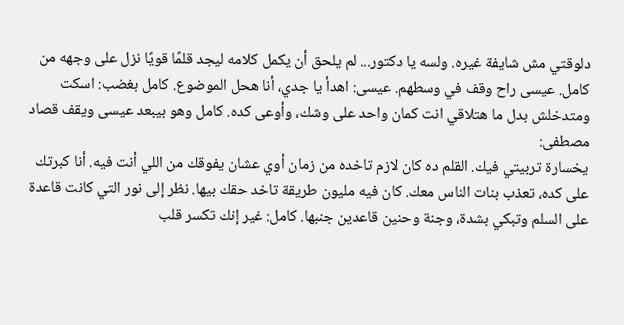دلوقتي مش شايفة غيره. ولسه يا دكتور... لم يلحق أن يكمل كلامه ليجد قلمًا قويًا نزل على وجهه من كامل. عيسى راح وقف في وسطهم. عيسى: اهدأ يا جدي، أنا هحل الموضوع. كامل بغضب: اسكت ومتدخلش بدل ما هتلاقي انت كمان واحد على وشك، وأوعى كده. كامل وهو بيبعد عيسى ويقف قصاد مصطفى:
يخسارة تربيتي فيك. القلم ده كان لازم تاخده من زمان أوي عشان يفوقك من اللي أنت فيه. أنا كبرتك على كده، تعذب بنات الناس معك. كان فيه مليون طريقة تاخد حقك بيها. نظر إلى نور التي كانت قاعدة على السلم وتبكي بشدة، وجنة وحنين قاعدين جنبها. كامل: غير إنك تكسر قلب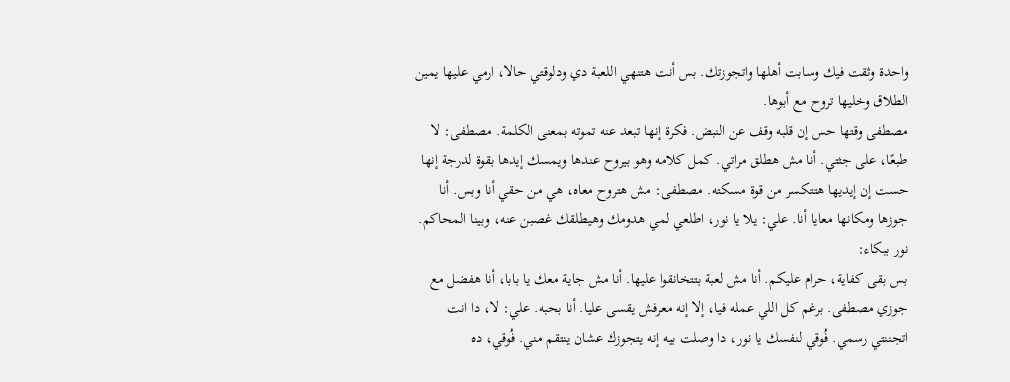واحدة وثقت فيك وسابت أهلها واتجوزتك. بس أنت هتنهي اللعبة دي ودلوقتي حالا، ارمي عليها يمين الطلاق وخليها تروح مع أبوها.
مصطفى وقتها حس إن قلبه وقف عن النبض. فكرة إنها تبعد عنه تموته بمعنى الكلمة. مصطفى: لا طبعًا، على جثتي. أنا مش هطلق مراتي. كمل كلامه وهو بيروح عندها ويمسك إيدها بقوة لدرجة إنها حست إن إيديها هتتكسر من قوة مسكته. مصطفى: مش هتروح معاه، هي من حقي أنا وبس. أنا جوزها ومكانها معايا أنا. علي: يلا يا نور، اطلعي لمي هدومك وهيطلقك غصبن عنه، وبينا المحاكم. نور ببكاء:
بس بقى كفاية، حرام عليكم. أنا مش لعبة بتتخانقوا عليها. أنا مش جاية معك يا بابا، أنا هفضل مع جوزي مصطفى. برغم كل اللي عمله فيا، إلا إنه معرفش يقسى عليا. أنا بحبه. علي: لا، دا انت اتجننتي رسمي. فُوقي لنفسك يا نور، دا وصلت بيه إنه يتجوزك عشان ينتقم مني. فُوقي، ده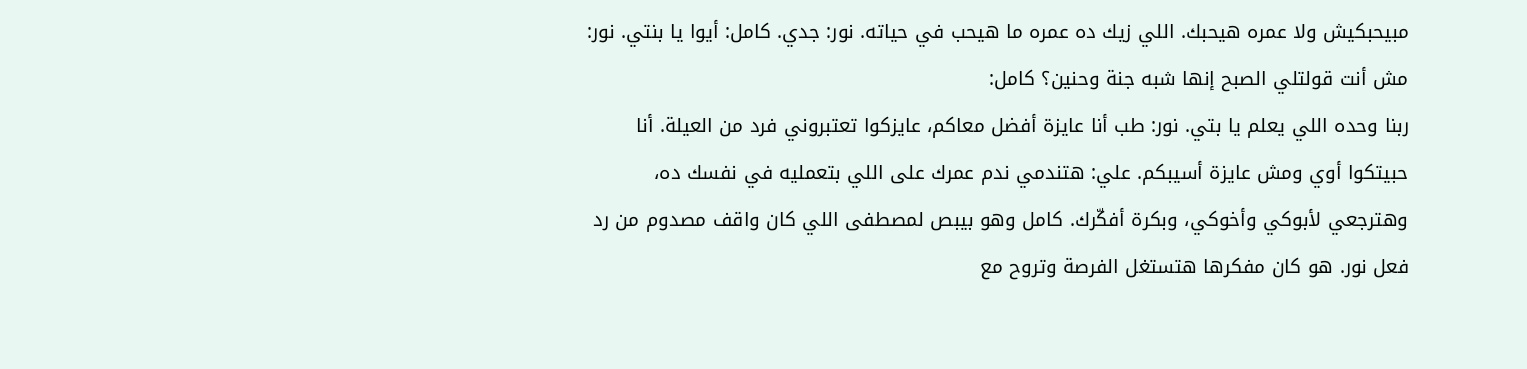مبيحبكيش ولا عمره هيحبك. اللي زيك ده عمره ما هيحب في حياته. نور: جدي. كامل: أيوا يا بنتي. نور: مش أنت قولتلي الصبح إنها شبه جنة وحنين؟ كامل:
ربنا وحده اللي يعلم يا بتي. نور: طب أنا عايزة أفضل معاكم، عايزكوا تعتبروني فرد من العيلة. أنا حبيتكوا أوي ومش عايزة أسيبكم. علي: هتندمي ندم عمرك على اللي بتعمليه في نفسك ده، وهترجعي لأبوكي وأخوكي، وبكرة أفكّرك. كامل وهو بيبص لمصطفى اللي كان واقف مصدوم من رد فعل نور. هو كان مفكرها هتستغل الفرصة وتروح مع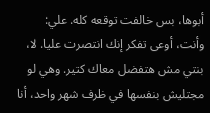أبوها، بس خالفت توقعه كله. علي:
وأنت، أوعى تفكر إنك انتصرت عليا. لا، بنتي مش هتفضل معاك كتير. وهي لو مجتليش بنفسها في ظرف شهر واحد، أنا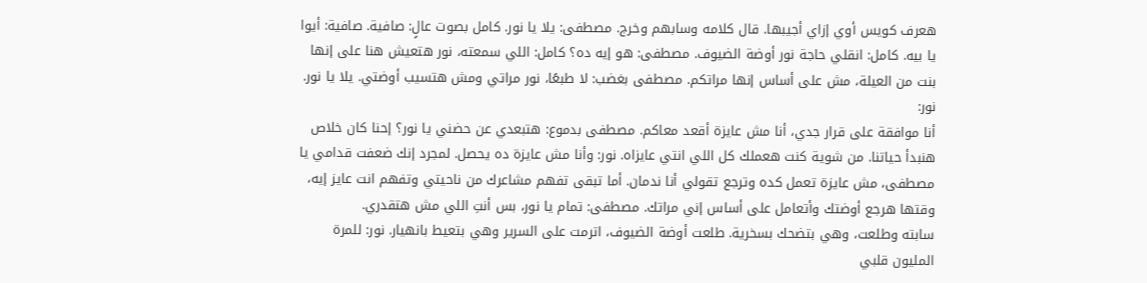هعرف كويس أوي إزاي أجيبها. قال كلامه وسابهم وخرج. مصطفى: يلا يا نور. كامل بصوت عالٍ: صافية. صافية: أيوا يا بيه. كامل: انقلي حاجة نور أوضة الضيوف. مصطفى: هو إيه ده؟ كامل: اللي سمعته، نور هتعيش هنا على إنها بنت من العيلة، مش على أساس إنها مراتكم. مصطفى بغضب: لا طبعًا، نور مراتي ومش هتسيب أوضتي. يلا يا نور. نور:
أنا موافقة على قرار جدي، أنا مش عايزة أقعد معاكم. مصطفى بدموع: هتبعدي عن حضني يا نور؟ إحنا كان خلاص هنبدأ حياتنا. من شوية كنت هعملك كل اللي انتي عايزاه. نور: وأنا مش عايزة ده يحصل. لمجرد إنك ضعفت قدامي يا مصطفى، مش عايزة تعمل كده وترجع تقولي أنا ندمان. أما تبقى تفهم مشاعرك من ناحيتي وتفهم انت عايز إيه، وقتها هرجع أوضتك وأتعامل على أساس إني مراتك. مصطفى: تمام يا نور، بس أنتِ اللي مش هتقدري.
سابته وطلعت، وهي بتضحك بسخرية. طلعت أوضة الضيوف، اترمت على السرير وهي بتعيط بانهيار. نور: للمرة المليون قلبي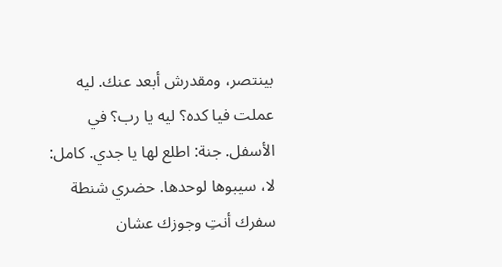بينتصر، ومقدرش أبعد عنك. ليه عملت فيا كده؟ ليه يا رب؟ في الأسفل. جنة: اطلع لها يا جدي. كامل: لا، سيبوها لوحدها. حضري شنطة سفرك أنتِ وجوزك عشان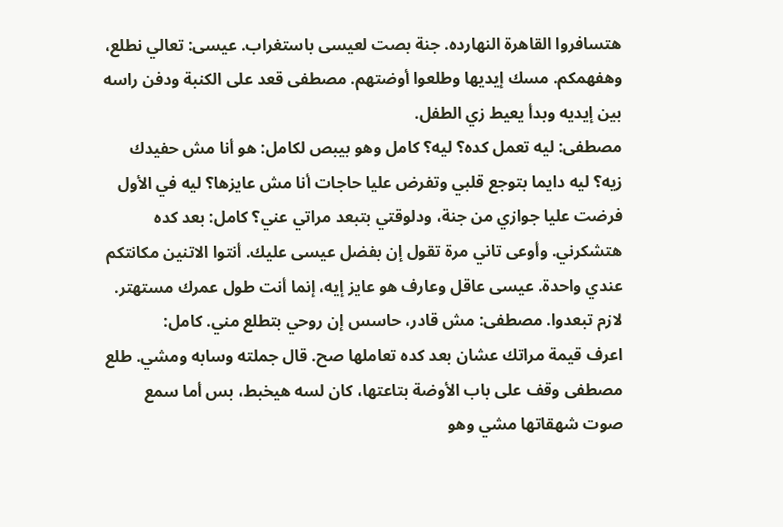هتسافروا القاهرة النهارده. جنة بصت لعيسى باستغراب. عيسى: تعالي نطلع، وهفهمكم. مسك إيديها وطلعوا أوضتهم. مصطفى قعد على الكنبة ودفن راسه بين إيديه وبدأ يعيط زي الطفل.
مصطفى: ليه تعمل كده؟ ليه؟ كامل وهو بيبص لكامل: هو أنا مش حفيدك زيه؟ ليه دايما بتوجع قلبي وتفرض عليا حاجات أنا مش عايزها؟ ليه في الأول فرضت عليا جوازي من جنة، ودلوقتي بتبعد مراتي عني؟ كامل: بعد كده هتشكرني. وأوعى تاني مرة تقول إن بفضل عيسى عليك. أنتوا الاتنين مكانتكم عندي واحدة. عيسى عاقل وعارف هو عايز إيه، إنما أنت طول عمرك مستهتر. لازم تبعدوا. مصطفى: مش قادر، حاسس إن روحي بتطلع مني. كامل:
اعرف قيمة مراتك عشان بعد كده تعاملها صح. قال جملته وسابه ومشي. طلع مصطفى وقف على باب الأوضة بتاعتها، كان لسه هيخبط، بس أما سمع صوت شهقاتها مشي وهو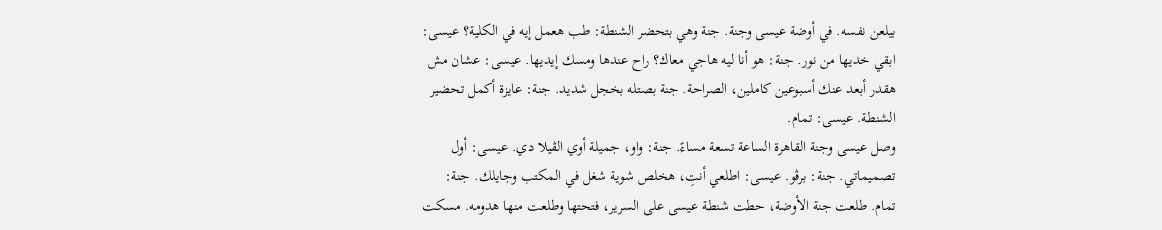بيلعن نفسه. في أوضة عيسى وجنة. جنة وهي بتحضر الشنطة: طب هعمل إيه في الكلية؟ عيسى: ابقي خديها من نور. جنة: هو أنا ليه هاجي معاك؟ راح عندها ومسك إيديها. عيسى: عشان مش هقدر أبعد عنك أسبوعين كاملين، الصراحة. جنة بصتله بخجل شديد. جنة: عايزة أكمل تحضير الشنطة. عيسى: تمام.
وصل عيسى وجنة القاهرة الساعة تسعة مساءً. جنة: واو، جميلة أوي الڤيلا دي. عيسى: أول تصميماتي. جنة: برڤو. عيسى: اطلعي أنتِ، هخلص شوية شغل في المكتب وجايلك. جنة: تمام. طلعت جنة الأوضة، حطت شنطة عيسى على السرير، فتحتها وطلعت منها هدومه. مسكت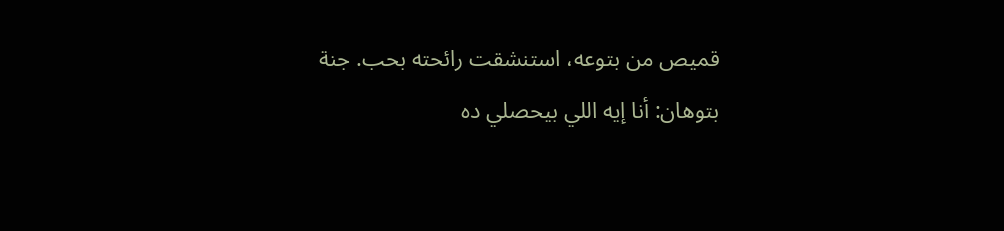قميص من بتوعه، استنشقت رائحته بحب. جنة بتوهان: أنا إيه اللي بيحصلي ده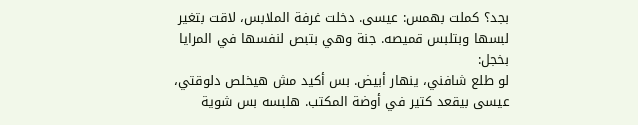بجد؟ كملت بهمس: عيسى. دخلت غرفة الملابس، لاقت بتغير لبسها وبتلبس قميصه. جنة وهي بتبص لنفسها في المرايا بخجل:
لو طلع شافني، ينهار أبيض. بس أكيد مش هيخلص دلوقتي، عيسى بيقعد كتير في أوضة المكتب. هلبسه بس شوية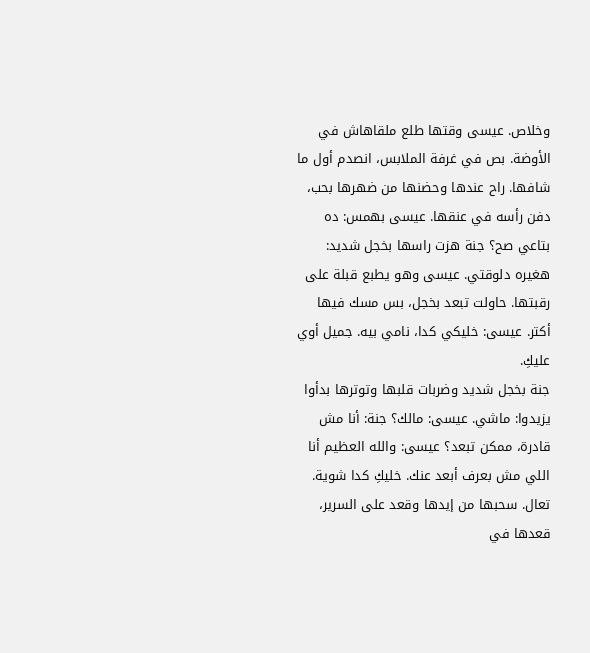وخلاص. عيسى وقتها طلع ملقاهاش في الأوضة. بص في غرفة الملابس، انصدم أول ما شافها. راح عندها وحضنها من ضهرها بحب، دفن رأسه في عنقها. عيسى بهمس: ده بتاعي صح؟ جنة هزت راسها بخجل شديد: هغيره دلوقتي. عيسى وهو يطبع قبلة على رقبتها. حاولت تبعد بخجل، بس مسك فيها أكتر. عيسى: خليكي كدا، نامي بيه. جميل أوي عليكِ.
جنة بخجل شديد وضربات قلبها وتوترها بدأوا يزيدوا: ماشي. عيسى: مالك؟ جنة: أنا مش قادرة، ممكن تبعد؟ عيسى: والله العظيم أنا اللي مش بعرف أبعد عنك. خليكِ كدا شوية. تعال. سحبها من إيدها وقعد على السرير، قعدها في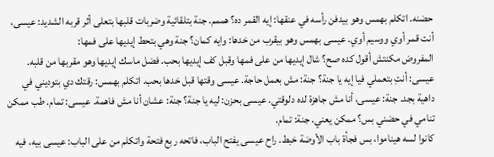حضنه. اتكلم بهمس وهو بيدفن رأسه في عنقها: إيه القمر ده؟ هممم. جنة بتلقائية وضربات قلبها بتعلى أثر قربه الشديد: عيسى، أنت قمر أوي ووسيم أوي. عيسى بهمس وهو بيقرب من خدها: وايه كمان؟ جنة وهي بتحط إيديها على فمها:
المفروض مكنتش أقول كده صح؟ شال إيديها من على فمها وقبل كف إيديها بحب. فضل ماسك إيديها وهو مقربها من قلبه. عيسى: أنتِ بتعملي فيا إيه يا جنة؟ جنة: مش بعمل حاجة. عيسى وقتها قبل خدها بحب. اتكلم بهمس: رقتك دي بتوديني في داهية بجد. جنة: عيسى، أنا مش جاهزة لده دلوقتي. عيسى بحزن: ليه يا جنة؟ جنة: عشان أنا مش فاهمة. عيسى: تمام. طب ممكن تنامي في حضني بس؟ ممكن يعني. جنة: تمام.
كانوا لسه هيناموا، بس فجأة باب الأوضة خبط. راح عيسى يفتح الباب، فاتحه ربع فتحة واتكلم من على الباب: عيسى بيه، فيه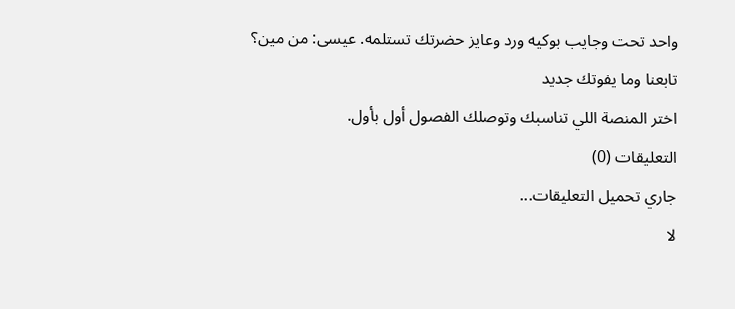واحد تحت وجايب بوكيه ورد وعايز حضرتك تستلمه. عيسى: من مين؟
تابعنا وما يفوتك جديد
اختر المنصة اللي تناسبك وتوصلك الفصول أول بأول.
التعليقات (0)
جاري تحميل التعليقات...
لا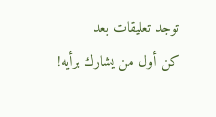توجد تعليقات بعد
كن أول من يشارك برأيه!